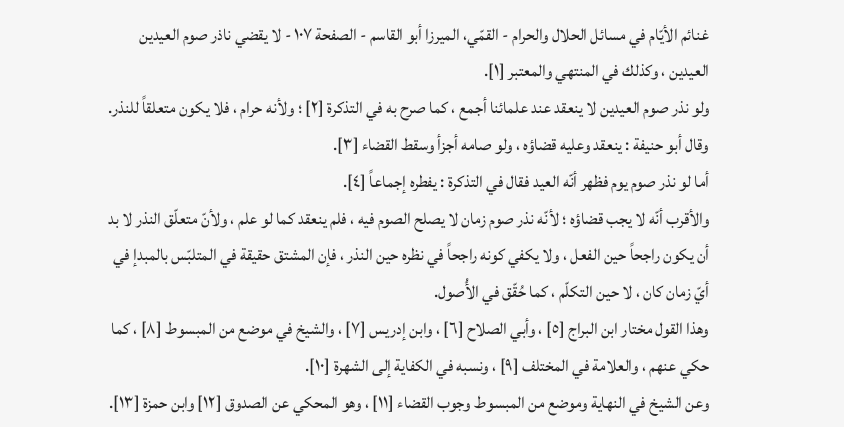غنائم الأيّام في مسائل الحلال والحرام - القمّي، الميرزا أبو القاسم - الصفحة ١٠٧ - لا يقضي ناذر صوم العيدين
العيدين ، وكذلك في المنتهي والمعتبر [١].
ولو نذر صوم العيدين لا ينعقد عند علمائنا أجمع ، كما صرح به في التذكرة [٢] ؛ ولأنه حرام ، فلا يكون متعلقاً للنذر.
وقال أبو حنيفة : ينعقد وعليه قضاؤه ، ولو صامه أجزأ وسقط القضاء [٣].
أما لو نذر صوم يوم فظهر أنّه العيد فقال في التذكرة : يفطره إجماعاً [٤].
والأقرب أنّه لا يجب قضاؤه ؛ لأنّه نذر صوم زمان لا يصلح الصوم فيه ، فلم ينعقد كما لو علم ، ولأنّ متعلّق النذر لا بد أن يكون راجحاً حين الفعل ، ولا يكفي كونه راجحاً في نظره حين النذر ، فإن المشتق حقيقة في المتلبّس بالمبدإ في أيّ زمان كان ، لا حين التكلّم ، كما حُقّق في الأُصول.
وهذا القول مختار ابن البراج [٥] ، وأبي الصلاح [٦] ، وابن إدريس [٧] ، والشيخ في موضع من المبسوط [٨] ، كما حكي عنهم ، والعلامة في المختلف [٩] ، ونسبه في الكفاية إلى الشهرة [١٠].
وعن الشيخ في النهاية وموضع من المبسوط وجوب القضاء [١١] ، وهو المحكي عن الصدوق [١٢] وابن حمزة [١٣].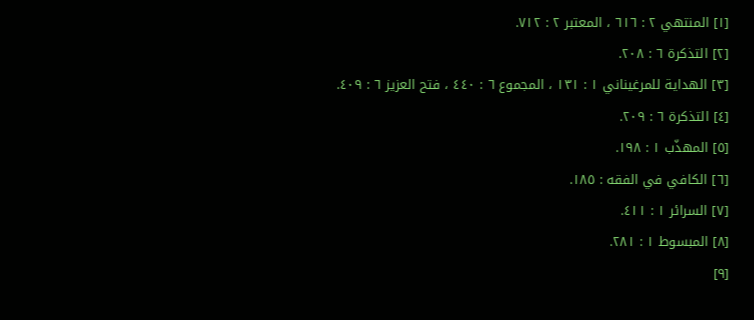[١] المنتهي ٢ : ٦١٦ ، المعتبر ٢ : ٧١٢.
[٢] التذكرة ٦ : ٢٠٨.
[٣] الهداية للمرغيناني ١ : ١٣١ ، المجموع ٦ : ٤٤٠ ، فتح العزيز ٦ : ٤٠٩.
[٤] التذكرة ٦ : ٢٠٩.
[٥] المهذّب ١ : ١٩٨.
[٦] الكافي في الفقه : ١٨٥.
[٧] السرائر ١ : ٤١١.
[٨] المبسوط ١ : ٢٨١.
[٩]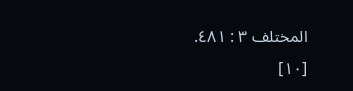المختلف ٣ : ٤٨١.
[١٠]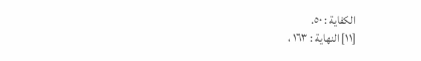الكفاية : ٥٠.
[١١] النهاية : ١٦٣ ،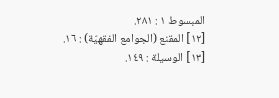المبسوط ١ : ٢٨١.
[١٢] المقنع (الجوامع الفقهيّة) : ١٦.
[١٣] الوسيلة : ١٤٩.